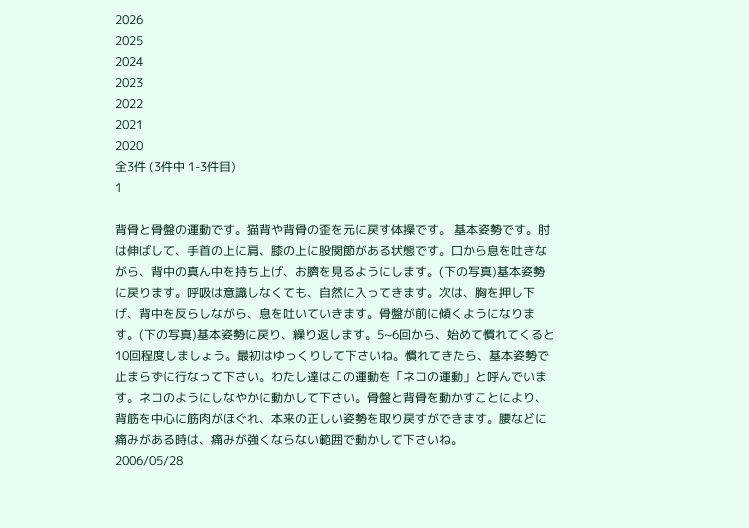2026
2025
2024
2023
2022
2021
2020
全3件 (3件中 1-3件目)
1

背骨と骨盤の運動です。猫背や背骨の歪を元に戻す体操です。 基本姿勢です。肘は伸ばして、手首の上に肩、膝の上に股関節がある状態です。口から息を吐きながら、背中の真ん中を持ち上げ、お臍を見るようにします。(下の写真)基本姿勢に戻ります。呼吸は意識しなくても、自然に入ってきます。次は、胸を押し下げ、背中を反らしながら、息を吐いていきます。骨盤が前に傾くようになります。(下の写真)基本姿勢に戻り、繰り返します。5~6回から、始めて慣れてくると10回程度しましょう。最初はゆっくりして下さいね。慣れてきたら、基本姿勢で止まらずに行なって下さい。わたし達はこの運動を「ネコの運動」と呼んでいます。ネコのようにしなやかに動かして下さい。骨盤と背骨を動かすことにより、背筋を中心に筋肉がほぐれ、本来の正しい姿勢を取り戻すができます。腰などに痛みがある時は、痛みが強くならない範囲で動かして下さいね。
2006/05/28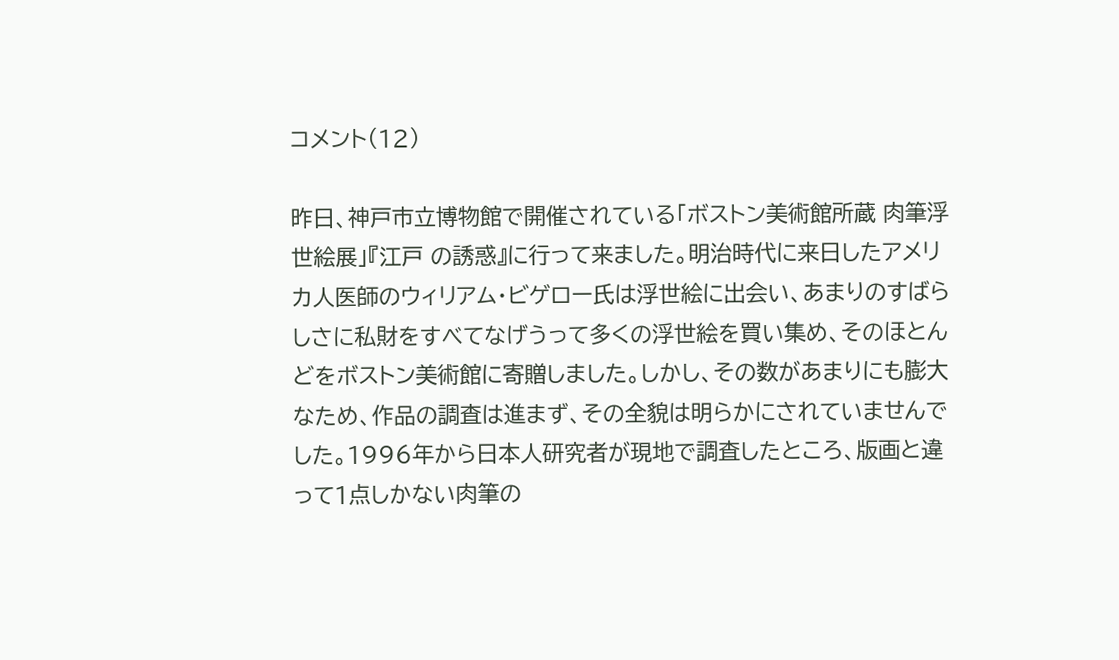コメント(12)

昨日、神戸市立博物館で開催されている「ボストン美術館所蔵 肉筆浮世絵展」『江戸 の誘惑』に行って来ました。明治時代に来日したアメリカ人医師のウィリアム・ビゲロー氏は浮世絵に出会い、あまりのすばらしさに私財をすべてなげうって多くの浮世絵を買い集め、そのほとんどをボストン美術館に寄贈しました。しかし、その数があまりにも膨大なため、作品の調査は進まず、その全貌は明らかにされていませんでした。1996年から日本人研究者が現地で調査したところ、版画と違って1点しかない肉筆の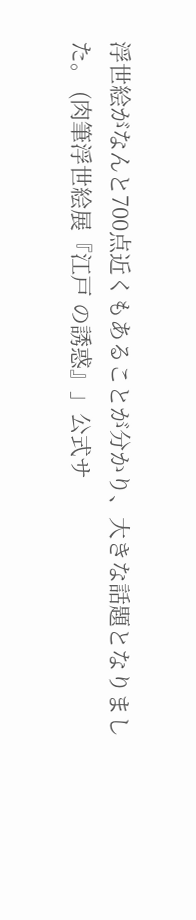浮世絵がなんと700点近くもあることが分かり、大きな話題となりました。 (肉筆浮世絵展『江戸 の誘惑』」公式サ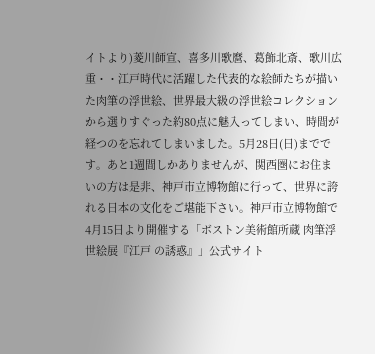イトより)菱川師宣、喜多川歌麿、葛飾北斎、歌川広重・・江戸時代に活躍した代表的な絵師たちが描いた肉筆の浮世絵、世界最大級の浮世絵コレクションから選りすぐった約80点に魅入ってしまい、時間が経つのを忘れてしまいました。5月28日(日)までです。あと1週間しかありませんが、関西圏にお住まいの方は是非、神戸市立博物館に行って、世界に誇れる日本の文化をご堪能下さい。神戸市立博物館で4月15日より開催する「ボストン美術館所蔵 肉筆浮世絵展『江戸 の誘惑』」公式サイト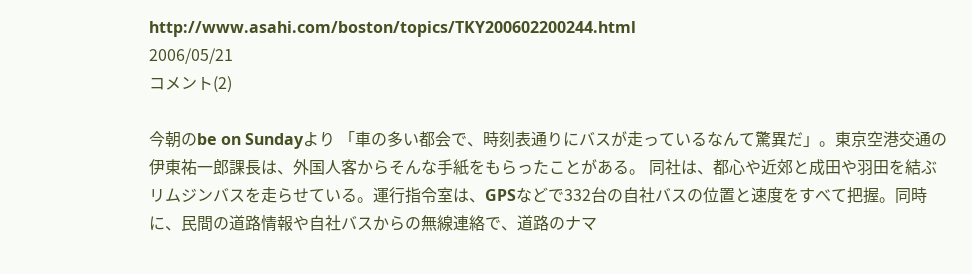http://www.asahi.com/boston/topics/TKY200602200244.html
2006/05/21
コメント(2)

今朝のbe on Sundayより 「車の多い都会で、時刻表通りにバスが走っているなんて驚異だ」。東京空港交通の伊東祐一郎課長は、外国人客からそんな手紙をもらったことがある。 同社は、都心や近郊と成田や羽田を結ぶリムジンバスを走らせている。運行指令室は、GPSなどで332台の自社バスの位置と速度をすべて把握。同時に、民間の道路情報や自社バスからの無線連絡で、道路のナマ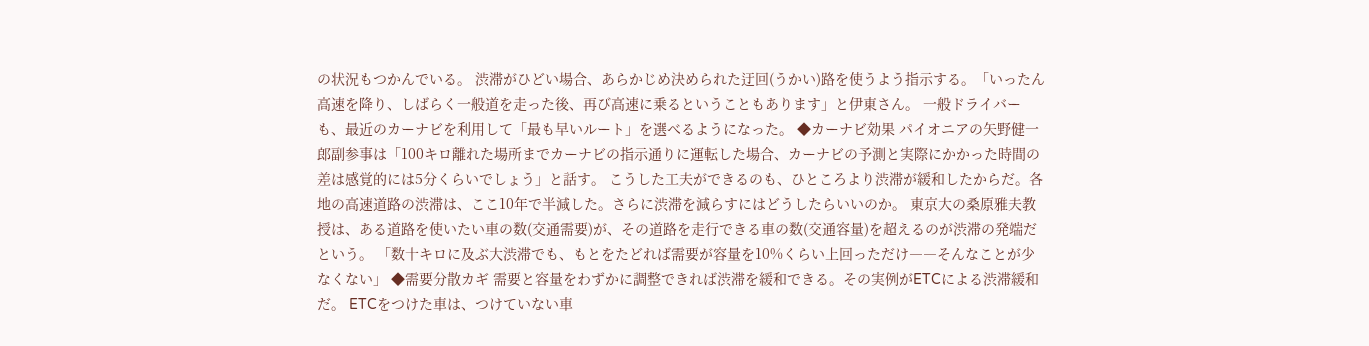の状況もつかんでいる。 渋滞がひどい場合、あらかじめ決められた迂回(うかい)路を使うよう指示する。「いったん高速を降り、しばらく一般道を走った後、再び高速に乗るということもあります」と伊東さん。 一般ドライバーも、最近のカーナビを利用して「最も早いルート」を選べるようになった。 ◆カーナビ効果 パイオニアの矢野健一郎副参事は「100キロ離れた場所までカーナビの指示通りに運転した場合、カーナビの予測と実際にかかった時間の差は感覚的には5分くらいでしょう」と話す。 こうした工夫ができるのも、ひところより渋滞が緩和したからだ。各地の高速道路の渋滞は、ここ10年で半減した。さらに渋滞を減らすにはどうしたらいいのか。 東京大の桑原雅夫教授は、ある道路を使いたい車の数(交通需要)が、その道路を走行できる車の数(交通容量)を超えるのが渋滞の発端だという。 「数十キロに及ぶ大渋滞でも、もとをたどれば需要が容量を10%くらい上回っただけ――そんなことが少なくない」 ◆需要分散カギ 需要と容量をわずかに調整できれば渋滞を緩和できる。その実例がETCによる渋滞緩和だ。 ETCをつけた車は、つけていない車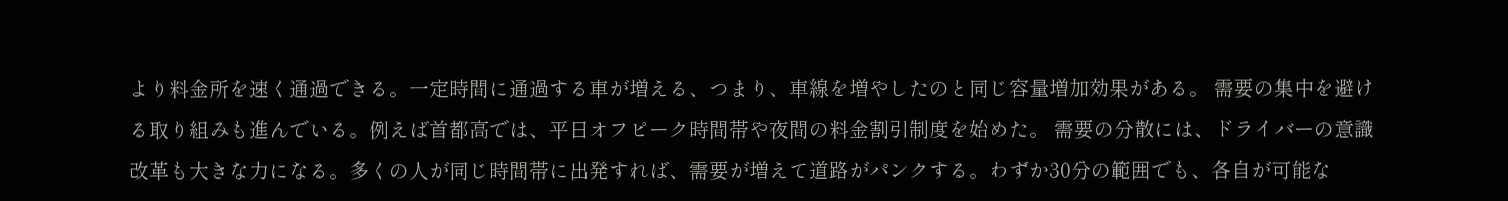より料金所を速く通過できる。一定時間に通過する車が増える、つまり、車線を増やしたのと同じ容量増加効果がある。 需要の集中を避ける取り組みも進んでいる。例えば首都高では、平日オフピーク時間帯や夜間の料金割引制度を始めた。 需要の分散には、ドライバーの意識改革も大きな力になる。多くの人が同じ時間帯に出発すれば、需要が増えて道路がパンクする。わずか30分の範囲でも、各自が可能な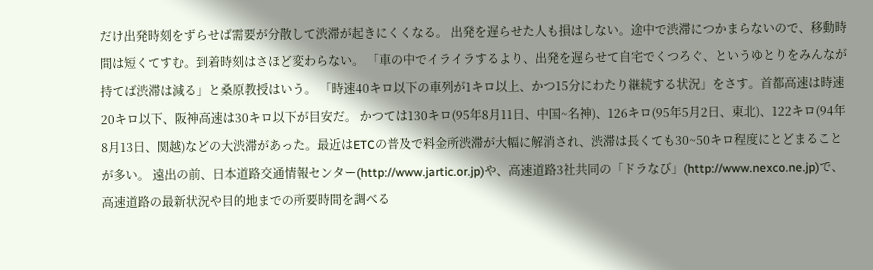だけ出発時刻をずらせば需要が分散して渋滞が起きにくくなる。 出発を遅らせた人も損はしない。途中で渋滞につかまらないので、移動時間は短くてすむ。到着時刻はさほど変わらない。 「車の中でイライラするより、出発を遅らせて自宅でくつろぐ、というゆとりをみんなが持てば渋滞は減る」と桑原教授はいう。 「時速40キロ以下の車列が1キロ以上、かつ15分にわたり継続する状況」をさす。首都高速は時速20キロ以下、阪神高速は30キロ以下が目安だ。 かつては130キロ(95年8月11日、中国~名神)、126キロ(95年5月2日、東北)、122キロ(94年8月13日、関越)などの大渋滞があった。最近はETCの普及で料金所渋滞が大幅に解消され、渋滞は長くても30~50キロ程度にとどまることが多い。 遠出の前、日本道路交通情報センター(http://www.jartic.or.jp)や、高速道路3社共同の「ドラなび」(http://www.nexco.ne.jp)で、高速道路の最新状況や目的地までの所要時間を調べる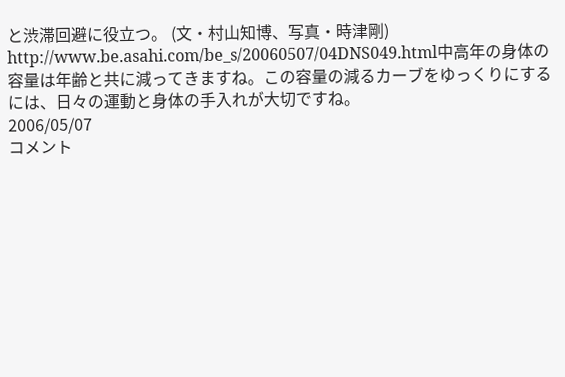と渋滞回避に役立つ。 (文・村山知博、写真・時津剛) http://www.be.asahi.com/be_s/20060507/04DNS049.html中高年の身体の容量は年齢と共に減ってきますね。この容量の減るカーブをゆっくりにするには、日々の運動と身体の手入れが大切ですね。
2006/05/07
コメント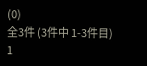(0)
全3件 (3件中 1-3件目)
1